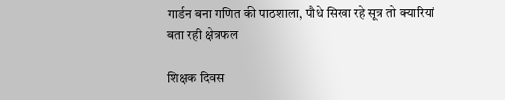गार्डन बना गणित की पाठशाला, पौधे सिखा रहे सूत्र तो क्यारियां बता रही क्षेत्रफल

शिक्षक दिवस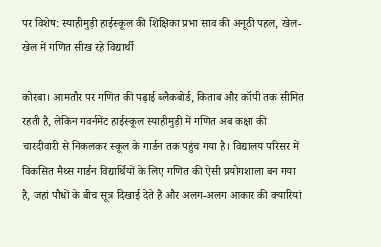पर विशेष: स्याहीमुड़ी हाईस्कूल की शिक्षिका प्रभा साव की अनूठी पहल, खेल-खेल में गणित सीख रहे विद्यार्थी

कोरबा। आमतौर पर गणित की पढ़ाई ब्लैकबोर्ड, किताब और कॉपी तक सीमित रहती है, लेकिन गवर्नमेंट हाईस्कूल स्याहीमुड़ी में गणित अब कक्षा की चारदीवारी से निकलकर स्कूल के गार्डन तक पहुंच गया है। विद्यालय परिसर में विकसित मैथ्स गार्डन विद्यार्थियों के लिए गणित की ऐसी प्रयोगशाला बन गया है, जहां पौधों के बीच सूत्र दिखाई देते हैं और अलग-अलग आकार की क्यारियां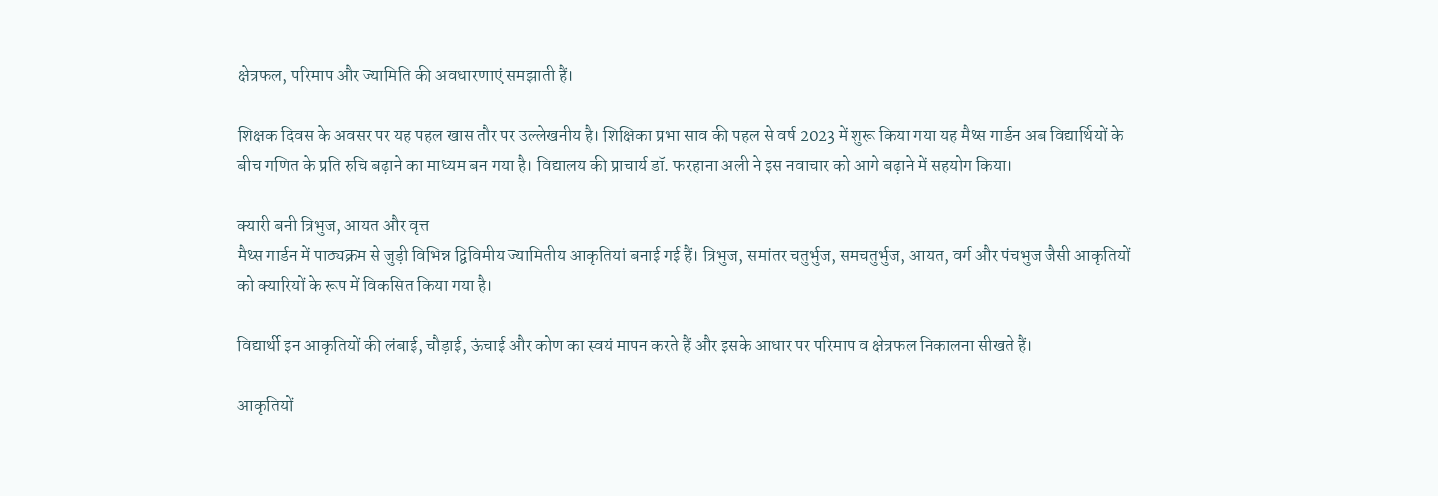क्षेत्रफल, परिमाप और ज्यामिति की अवधारणाएं समझाती हैं।

शिक्षक दिवस के अवसर पर यह पहल खास तौर पर उल्लेखनीय है। शिक्षिका प्रभा साव की पहल से वर्ष 2023 में शुरू किया गया यह मैथ्स गार्डन अब विद्यार्थियों के बीच गणित के प्रति रुचि बढ़ाने का माध्यम बन गया है। विद्यालय की प्राचार्य डॉ. फरहाना अली ने इस नवाचार को आगे बढ़ाने में सहयोग किया।

क्यारी बनी त्रिभुज, आयत और वृत्त
मैथ्स गार्डन में पाठ्यक्रम से जुड़ी विभिन्न द्विविमीय ज्यामितीय आकृतियां बनाई गई हैं। त्रिभुज, समांतर चतुर्भुज, समचतुर्भुज, आयत, वर्ग और पंचभुज जैसी आकृतियों को क्यारियों के रूप में विकसित किया गया है।

विद्यार्थी इन आकृतियों की लंबाई, चौड़ाई, ऊंचाई और कोण का स्वयं मापन करते हैं और इसके आधार पर परिमाप व क्षेत्रफल निकालना सीखते हैं।

आकृतियों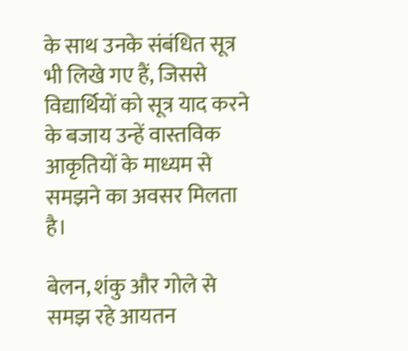के साथ उनके संबंधित सूत्र भी लिखे गए हैं, जिससे विद्यार्थियों को सूत्र याद करने के बजाय उन्हें वास्तविक आकृतियों के माध्यम से समझने का अवसर मिलता है।

बेलन, शंकु और गोले से समझ रहे आयतन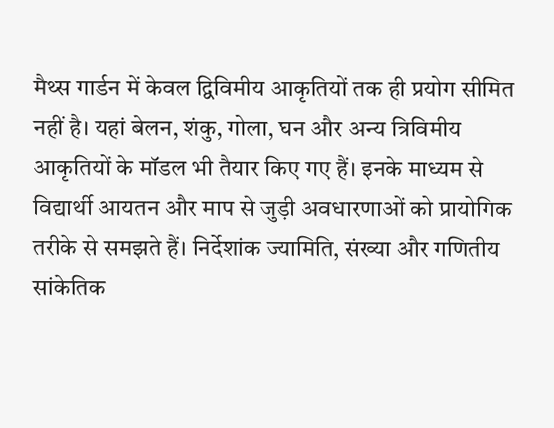मैथ्स गार्डन में केवल द्विविमीय आकृतियों तक ही प्रयोग सीमित नहीं है। यहां बेलन, शंकु, गोला, घन और अन्य त्रिविमीय आकृतियों के मॉडल भी तैयार किए गए हैं। इनके माध्यम से विद्यार्थी आयतन और माप से जुड़ी अवधारणाओं को प्रायोगिक तरीके से समझते हैं। निर्देशांक ज्यामिति, संख्या और गणितीय सांकेतिक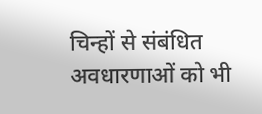चिन्हों से संबंधित अवधारणाओं को भी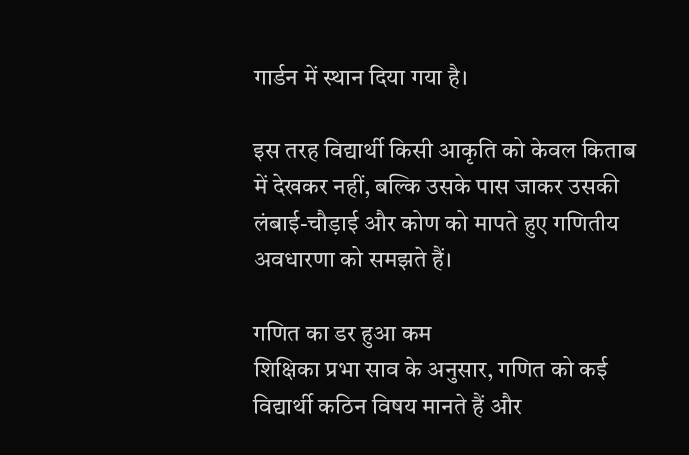गार्डन में स्थान दिया गया है।

इस तरह विद्यार्थी किसी आकृति को केवल किताब में देखकर नहीं, बल्कि उसके पास जाकर उसकी लंबाई-चौड़ाई और कोण को मापते हुए गणितीय अवधारणा को समझते हैं।

गणित का डर हुआ कम
शिक्षिका प्रभा साव के अनुसार, गणित को कई विद्यार्थी कठिन विषय मानते हैं और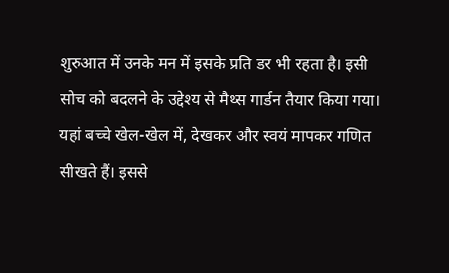शुरुआत में उनके मन में इसके प्रति डर भी रहता है। इसी सोच को बदलने के उद्देश्य से मैथ्स गार्डन तैयार किया गया। यहां बच्चे खेल-खेल में, देखकर और स्वयं मापकर गणित सीखते हैं। इससे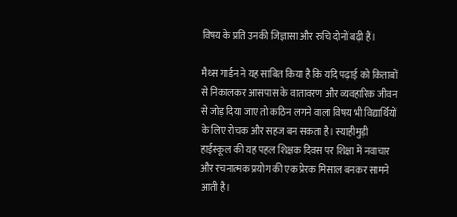विषय के प्रति उनकी जिज्ञासा और रुचि दोनों बढ़ी हैं।

मैथ्स गार्डन ने यह साबित किया है कि यदि पढ़ाई को किताबों से निकालकर आसपास के वातावरण और व्यवहारिक जीवन से जोड़ दिया जाए तो कठिन लगने वाला विषय भी विद्यार्थियों के लिए रोचक और सहज बन सकता है। स्याहीमुड़ी हाईस्कूल की यह पहल शिक्षक दिवस पर शिक्षा में नवाचार और रचनात्मक प्रयोग की एक प्रेरक मिसाल बनकर सामने आती है।